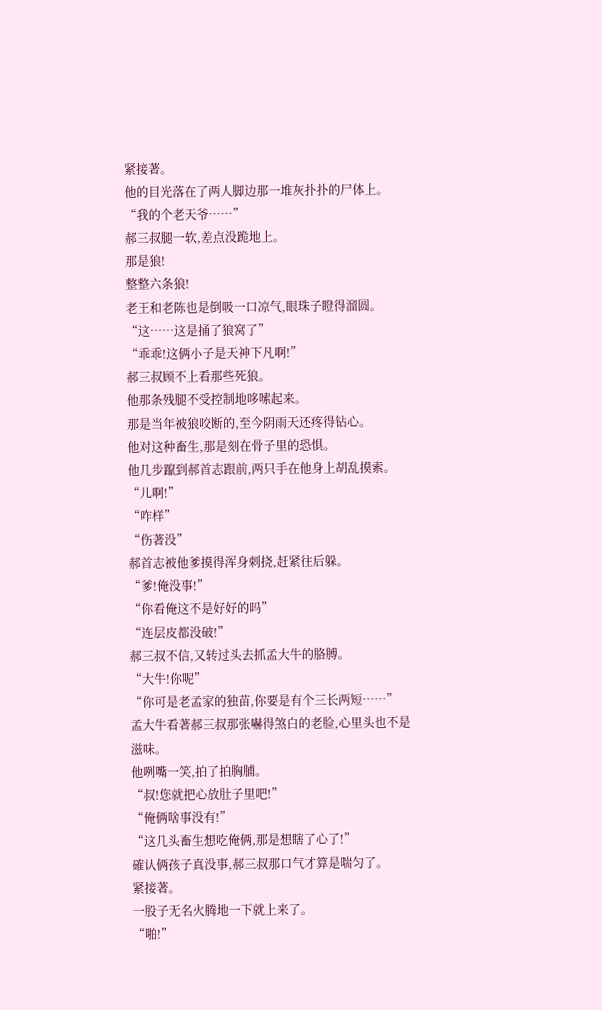紧接著。
他的目光落在了两人脚边那一堆灰扑扑的尸体上。
“我的个老天爷……”
郝三叔腿一软,差点没跪地上。
那是狼!
整整六条狼!
老王和老陈也是倒吸一口凉气,眼珠子瞪得溜圆。
“这……这是捅了狼窝了”
“乖乖!这俩小子是天神下凡啊!”
郝三叔顾不上看那些死狼。
他那条残腿不受控制地哆嗦起来。
那是当年被狼咬断的,至今阴雨天还疼得钻心。
他对这种畜生,那是刻在骨子里的恐惧。
他几步躥到郝首志跟前,两只手在他身上胡乱摸索。
“儿啊!”
“咋样”
“伤著没”
郝首志被他爹摸得浑身刺挠,赶紧往后躲。
“爹!俺没事!”
“你看俺这不是好好的吗”
“连层皮都没破!”
郝三叔不信,又转过头去抓孟大牛的胳膊。
“大牛!你呢”
“你可是老孟家的独苗,你要是有个三长两短……”
孟大牛看著郝三叔那张嚇得煞白的老脸,心里头也不是滋味。
他咧嘴一笑,拍了拍胸脯。
“叔!您就把心放肚子里吧!”
“俺俩啥事没有!”
“这几头畜生想吃俺俩,那是想瞎了心了!”
確认俩孩子真没事,郝三叔那口气才算是喘匀了。
紧接著。
一股子无名火腾地一下就上来了。
“啪!”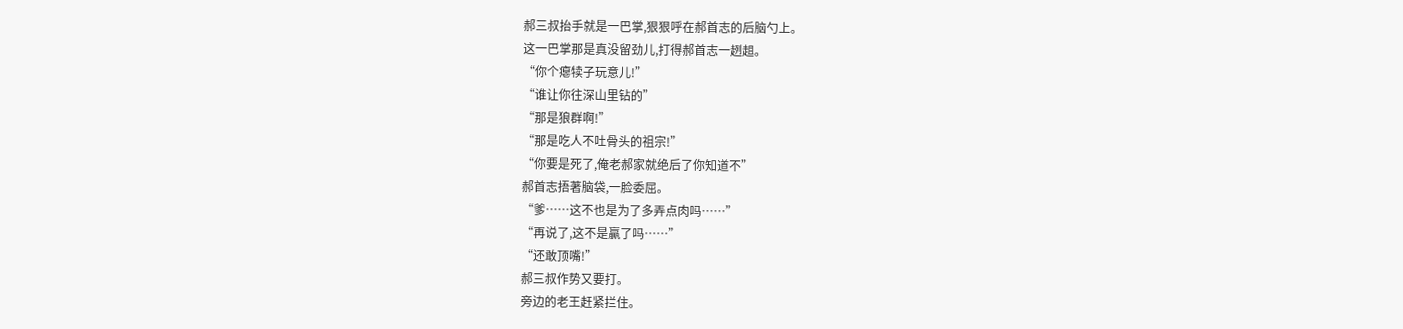郝三叔抬手就是一巴掌,狠狠呼在郝首志的后脑勺上。
这一巴掌那是真没留劲儿,打得郝首志一趔趄。
“你个瘪犊子玩意儿!”
“谁让你往深山里钻的”
“那是狼群啊!”
“那是吃人不吐骨头的祖宗!”
“你要是死了,俺老郝家就绝后了你知道不”
郝首志捂著脑袋,一脸委屈。
“爹……这不也是为了多弄点肉吗……”
“再说了,这不是贏了吗……”
“还敢顶嘴!”
郝三叔作势又要打。
旁边的老王赶紧拦住。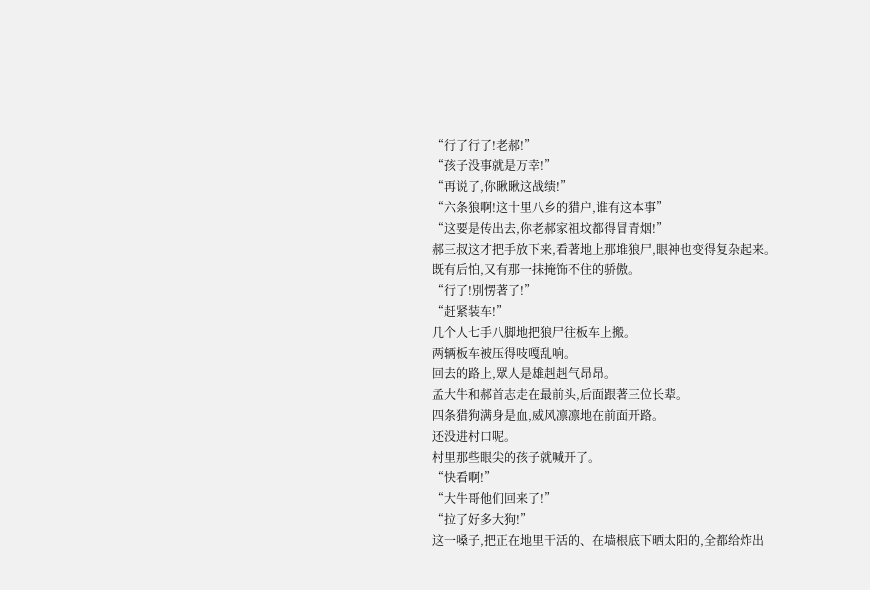“行了行了!老郝!”
“孩子没事就是万幸!”
“再说了,你瞅瞅这战绩!”
“六条狼啊!这十里八乡的猎户,谁有这本事”
“这要是传出去,你老郝家祖坟都得冒青烟!”
郝三叔这才把手放下来,看著地上那堆狼尸,眼神也变得复杂起来。
既有后怕,又有那一抹掩饰不住的骄傲。
“行了!別愣著了!”
“赶紧装车!”
几个人七手八脚地把狼尸往板车上搬。
两辆板车被压得吱嘎乱响。
回去的路上,眾人是雄赳赳气昂昂。
孟大牛和郝首志走在最前头,后面跟著三位长辈。
四条猎狗满身是血,威风凛凛地在前面开路。
还没进村口呢。
村里那些眼尖的孩子就喊开了。
“快看啊!”
“大牛哥他们回来了!”
“拉了好多大狗!”
这一嗓子,把正在地里干活的、在墙根底下晒太阳的,全都给炸出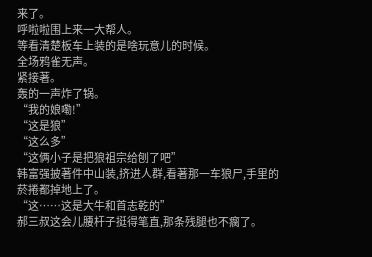来了。
呼啦啦围上来一大帮人。
等看清楚板车上装的是啥玩意儿的时候。
全场鸦雀无声。
紧接著。
轰的一声炸了锅。
“我的娘嘞!”
“这是狼”
“这么多”
“这俩小子是把狼祖宗给刨了吧”
韩富强披著件中山装,挤进人群,看著那一车狼尸,手里的菸捲都掉地上了。
“这……这是大牛和首志乾的”
郝三叔这会儿腰杆子挺得笔直,那条残腿也不瘸了。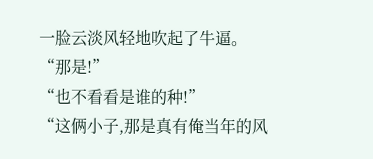一脸云淡风轻地吹起了牛逼。
“那是!”
“也不看看是谁的种!”
“这俩小子,那是真有俺当年的风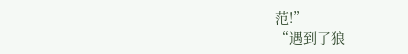范!”
“遇到了狼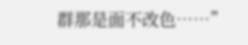群那是面不改色……”